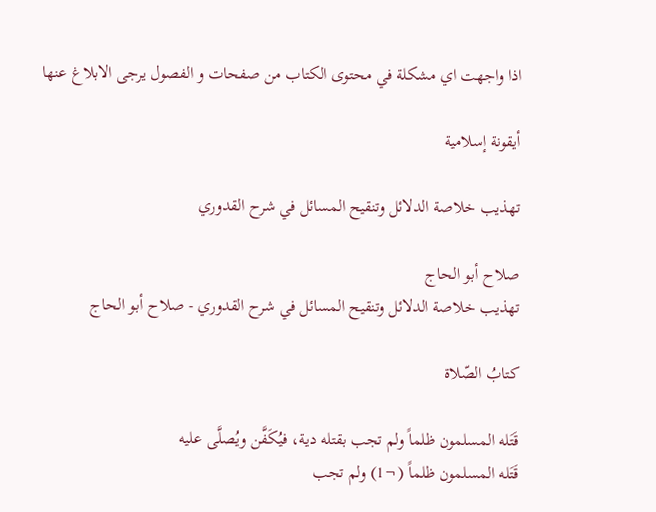اذا واجهت اي مشكلة في محتوى الكتاب من صفحات و الفصول يرجى الابلاغ عنها

أيقونة إسلامية

تهذيب خلاصة الدلائل وتنقيح المسائل في شرح القدوري

صلاح أبو الحاج
تهذيب خلاصة الدلائل وتنقيح المسائل في شرح القدوري - صلاح أبو الحاج

كتابُ الصّلاة

قَتَله المسلمون ظلماً ولم تجب بقتله دية، فيُكَفَّن ويُصلَّى عليه
قَتَله المسلمون ظلماً (¬1) ولم تجب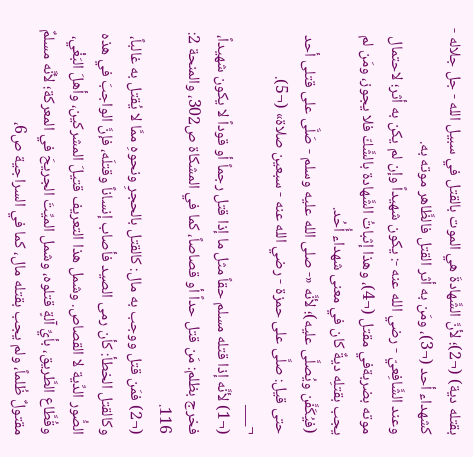بقتله دية) (¬2)؛ لأنَّ الشَّهادةَ هي الموت بالقتل في سبيل الله - جل جلاله - كشهداء أحد (¬3)، ومَن به أثر القتل فالظَّاهر موته به.
وعند الشَّافِعيّ - رضي الله عنه -: يكون شهيداً وإن لم يكن به أثر؛ لاحتمال موته بضربةفي مقتل (¬4)، وهذا إثباتُ الشَّهادة بالشَّكّ فلا يجوز، ومَن لم يجب بقتلِه ديةٌ كان في معنى شهداء أُحُد.
(فيُكَفَّن ويُصلَّى عليه)؛ لأنَّه «- صلى الله عليه وسلم - صَلَّى على قتلى أحد حتى قيل: صلَّى على حمزة - رضي الله عنه - سبعين صلاة» (¬5).
¬___
(¬1) لأنَّه إذا قتله مسلم حقاً مثل ما إذا قتل رجماً أو قوداً لا يكون شهيداً، فخرج بظلم: مَن قتل حداً أو قصاصاً، كما في المشكاة ص302، والمنحة 2: 116.
(¬2) فمَن قتل ووجب به مال: كالقتل بالحجرِ ونحوهِ ممَّا لا يُقتل به غالباً، وكالقتل الخطأ: كأن رمى الصيد فأصاب إنساناً وقتلَه، فإنَّ الواجبَ في هذه الصُّور الدِّية لا القصاص. وشمل هذا التعريف قتيلَ المشركين، وأهلَ البَغْي، وقُطَّاع الطَّريق، بأيِّ آلةٍ قتلوه، وشمل الميِّتَ الجريحَ في المعركة؛ لأنَّه مسلمٌ مقتولٌ ظُلماً، ولم يجب بقتله مال، كما في السراجية ص6،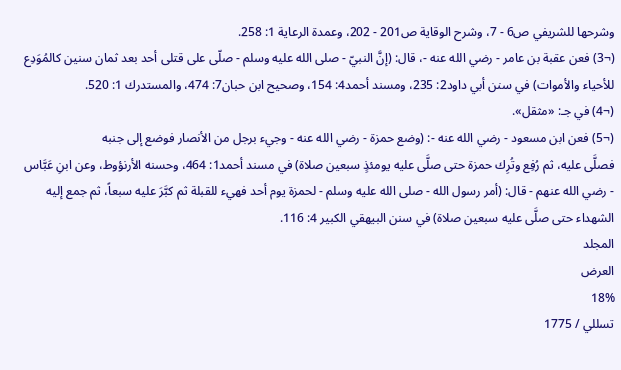وشرحها للشريفي ص6 - 7، وشرح الوقاية ص201 - 202، وعمدة الرعاية 1: 258.
(¬3) فعن عقبة بن عامر - رضي الله عنه -، قال: (إنَّ النبيّ - صلى الله عليه وسلم - صلّى على قتلى أحد بعد ثمان سنين كالمُوَدِع للأحياء والأموات) في سنن أبي داود2: 235، ومسند أحمد4: 154، وصحيح ابن حبان7: 474، والمستدرك 1: 520.
(¬4) في جـ: «مثقل».
(¬5) فعن ابن مسعود - رضي الله عنه -: (وضع حمزة - رضي الله عنه - وجيء برجل من الأنصار فوضع إلى جنبه
فصلَّى عليه، ثم رُفِع وتُرِك حمزة حتى صلَّى عليه يومئذٍ سبعين صلاة) في مسند أحمد1: 464، وحسنه الأرنؤوط، وعن ابنِ عَبَّاس - رضي الله عنهم - قال: (أمر رسول الله - صلى الله عليه وسلم - لحمزة يوم أحد فهيء للقبلة ثم كبَّرَ عليه سبعاً، ثم جمع إليه الشهداء حتى صلَّى عليه سبعين صلاة) في سنن البيهقي الكبير 4: 116.
المجلد
العرض
18%
تسللي / 1775